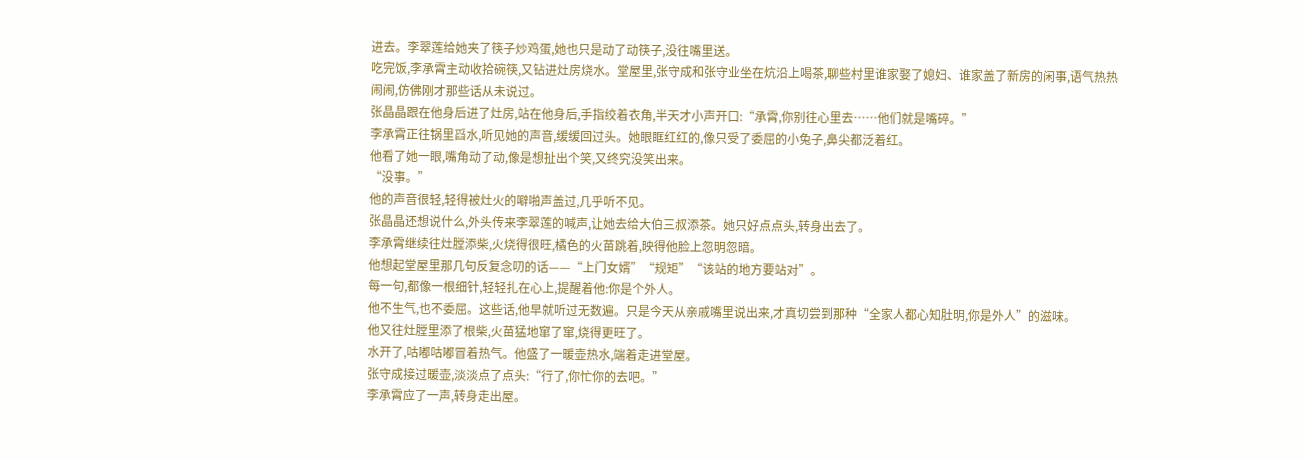进去。李翠莲给她夹了筷子炒鸡蛋,她也只是动了动筷子,没往嘴里送。
吃完饭,李承霄主动收拾碗筷,又钻进灶房烧水。堂屋里,张守成和张守业坐在炕沿上喝茶,聊些村里谁家娶了媳妇、谁家盖了新房的闲事,语气热热闹闹,仿佛刚才那些话从未说过。
张晶晶跟在他身后进了灶房,站在他身后,手指绞着衣角,半天才小声开口:“承霄,你别往心里去……他们就是嘴碎。”
李承霄正往锅里舀水,听见她的声音,缓缓回过头。她眼眶红红的,像只受了委屈的小兔子,鼻尖都泛着红。
他看了她一眼,嘴角动了动,像是想扯出个笑,又终究没笑出来。
“没事。”
他的声音很轻,轻得被灶火的噼啪声盖过,几乎听不见。
张晶晶还想说什么,外头传来李翠莲的喊声,让她去给大伯三叔添茶。她只好点点头,转身出去了。
李承霄继续往灶膛添柴,火烧得很旺,橘色的火苗跳着,映得他脸上忽明忽暗。
他想起堂屋里那几句反复念叨的话——“上门女婿”“规矩”“该站的地方要站对”。
每一句,都像一根细针,轻轻扎在心上,提醒着他:你是个外人。
他不生气,也不委屈。这些话,他早就听过无数遍。只是今天从亲戚嘴里说出来,才真切尝到那种“全家人都心知肚明,你是外人”的滋味。
他又往灶膛里添了根柴,火苗猛地窜了窜,烧得更旺了。
水开了,咕嘟咕嘟冒着热气。他盛了一暖壶热水,端着走进堂屋。
张守成接过暖壶,淡淡点了点头:“行了,你忙你的去吧。”
李承霄应了一声,转身走出屋。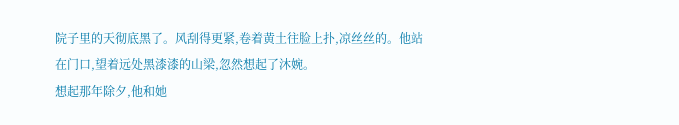院子里的天彻底黑了。风刮得更紧,卷着黄土往脸上扑,凉丝丝的。他站在门口,望着远处黑漆漆的山梁,忽然想起了沐婉。
想起那年除夕,他和她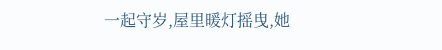一起守岁,屋里暖灯摇曳,她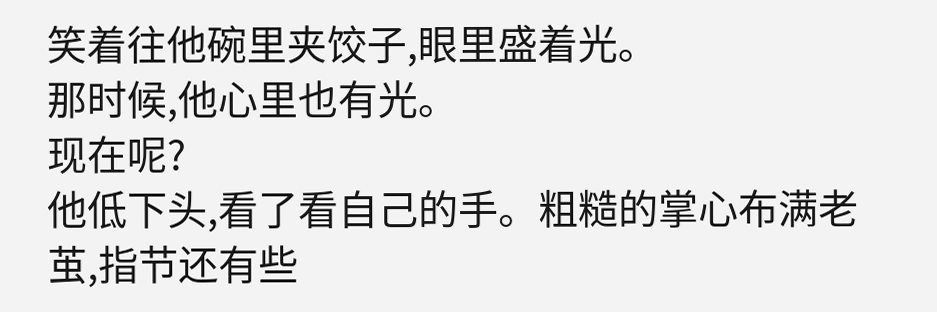笑着往他碗里夹饺子,眼里盛着光。
那时候,他心里也有光。
现在呢?
他低下头,看了看自己的手。粗糙的掌心布满老茧,指节还有些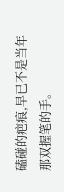磕碰的疤痕,早已不是当年那双握笔的手。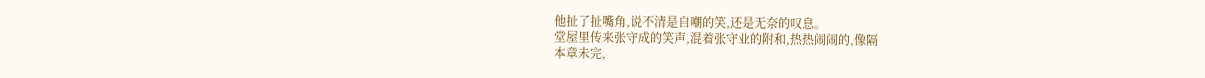他扯了扯嘴角,说不清是自嘲的笑,还是无奈的叹息。
堂屋里传来张守成的笑声,混着张守业的附和,热热闹闹的,像隔
本章未完,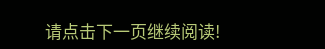请点击下一页继续阅读!